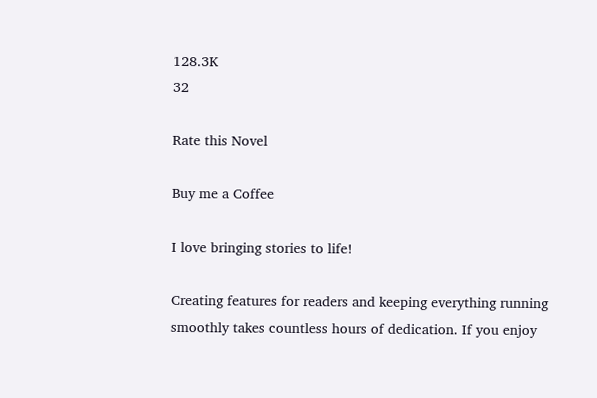128.3K
32

Rate this Novel

Buy me a Coffee

I love bringing stories to life!

Creating features for readers and keeping everything running smoothly takes countless hours of dedication. If you enjoy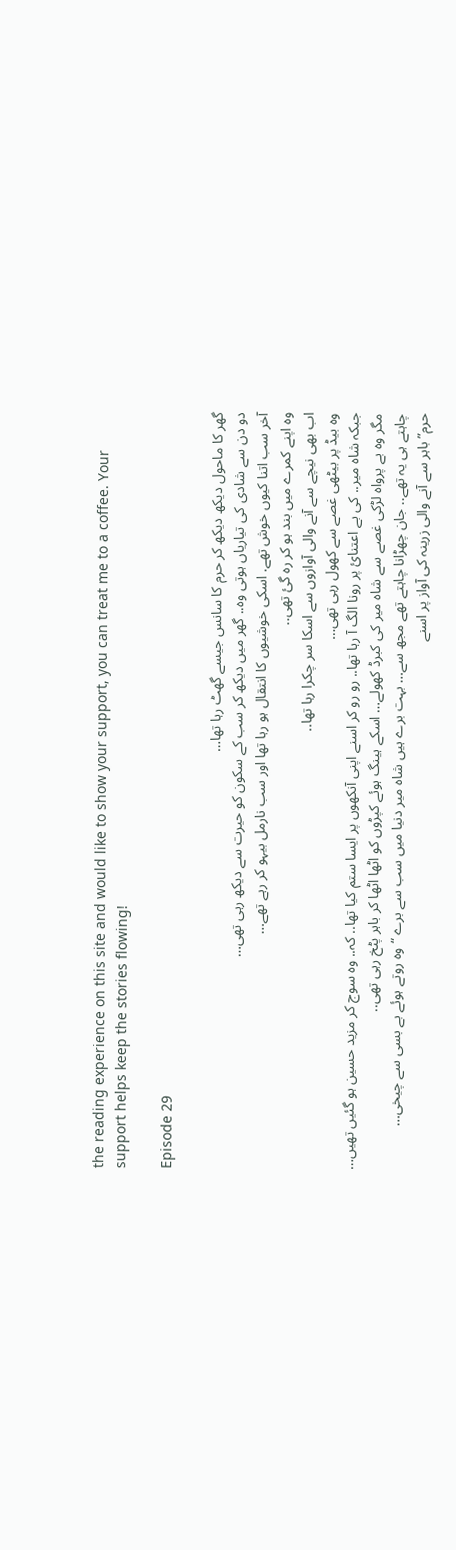the reading experience on this site and would like to show your support, you can treat me to a coffee. Your support helps keep the stories flowing!

Episode 29

گھر کا ماحول دیکھ دیکھ کر حرم کا سانس جیسے گھٹ رہا تھا…
دو دن سے شادی کی تیاریاں ہوتی وہ.. گھر میں دیکھ کر سب کے سکون کو حیرت سے دیکھ رہی تھی…
آخر سب اتنا کیوں خوش تھے. اسکی خوشیوں کا انتقال ہو رہا تھا اور سب نارمل بیہو کر رہے تھے…
وہ اپنے کمرے میں بند ہو کر رہ گئ تھی..
اب بھی نیچے سے آنے والی آوازوں سے اسکا سر چکرا رہا تھا..
وہ بیڈ پر بیٹھی غصے سے کھول رہی تھی…
جبکہ شاہ میر.. کی بے اعتنائ پر رونا الگ آ رہا تھا.. رو رو کر اسنے اپنی آنکھوں پر ایسا ستم کیا تھا.. کہ.. وہ سوج کر مزید حسین ہو گئیں تھیں…
مگر وہ بے پرواہ لڑکی غصے سے شاہ میر کی کبرڈ کھولے… اسکے ہینگ ہوئے کپڑوں کو اٹھا اٹھا کر باہر پٹخ رہی تھی..
چاہتے ہی یہ تھے.. جان چھڑانا چاہتے تھے مجھ سے… بہت برے ہیں شاہ میر دنیا میں سب سے برے “وہ روتے ہوئے بے بسی سے چیخی…
حرم” باہر سے آنے والی زرینہ کی آواز پر اسنے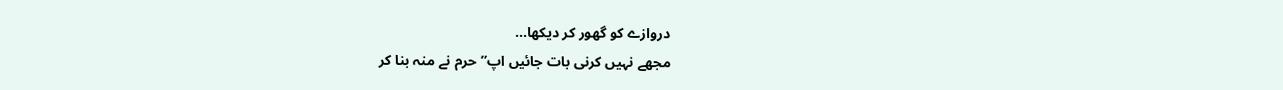دروازے کو گھور کر دیکھا…
مجھے نہیں کرنی بات جائیں اپ”حرم نے منہ بنا کر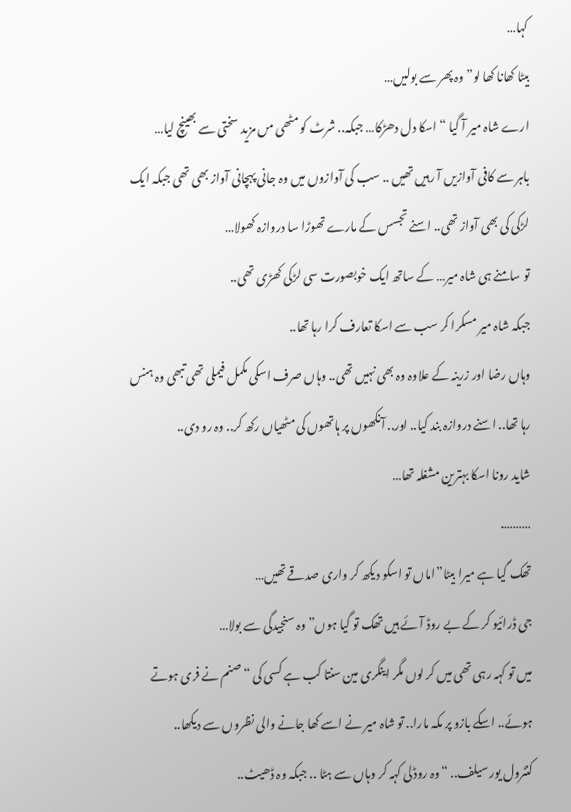کہا…
بیٹا کھانا کھا لو”وہ پھر سے بولیں…
ارے شاہ میر آ گیا “اسکا دل دھڑکا… جبکہ.. شرٹ کو مٹھی مں مزید سختی سے بھینچ لیا…
باہر سے کافی آوازیں آ رہیں تھیں .. سب کی آوازوں میں وہ جانی پہچانی آواز بھی تھی جبکہ ایک لڑکی کی بھی آواز تھی.. اسنے تجسس کے مارے تھوڑا سا دروازہ کھولا…
تو سامنے ہی شاہ میر… کے ساتھ ایک خوبصورت سی لڑکی کھڑی تھی..
جبکہ شاہ میر مسکرا کر سب سے اسکا تعارف کرا رہا تھا..
وہاں رضا اور زرینہ کے علاوہ وہ بھی نہیں تھی.. وہاں صرف اسکی مکمل فیملی تھی تبھی وہ ہنس رہا تھا.. اسنے دروازہ بند کیا.. اور.. آنکھوں پر ہاتھوں کی مٹھیاں رکھ کر.. وہ رو دی..
شاید رونا اسکا بہترین مشغلہ تھا…
……….
تھک گیا ہے میرا بیٹا”اماں تو اسکو دیکھ کر واری صدقے تھیں…
جی ڈرائیو کر کے بے روڈ آئے ہیں تھک تو گیا ہوں” وہ سنجیدگی سے بولا…
میں تو کہہ رہی تھی میں کر لوں مگر اینگری مین سنتا کب ہے کسی کی “صنم نے فری ہوتے ہوئے.. اسکے بازو پر مکہ مارا.. تو شاہ میر نے اسے کھا جانے والی نظروں سے دیکھا..
کنٹرول یور سیلف.. “وہ روڈلی کہہ کر وہاں سے ہٹا .. جبکہ وہ ڈھیٹ..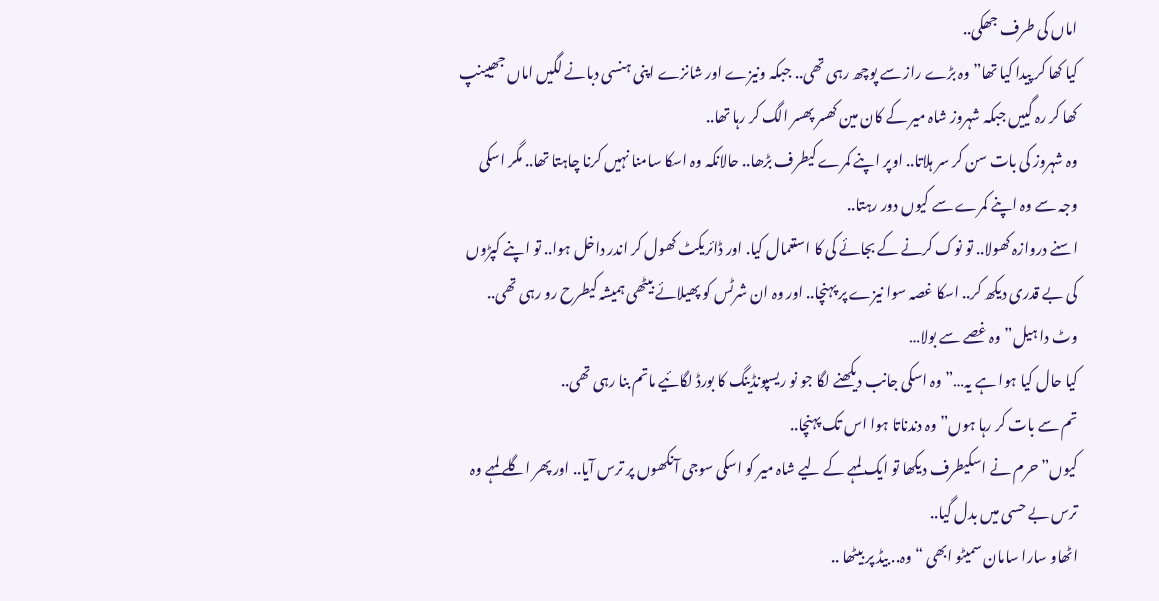اماں کی طرف جھکی..
کیا کھا کر پیدا کیا تھا”وہ بڑے راز سے پوچھ رہی تھی.. جبکہ ونیزے اور شانزے اپنی ہنسی دبانے لگیں اماں جھیینپ کھا کر رہ گییں جبکہ شہروز شاہ میر کے کان مین کھسر پھسر الگ کر رہا تھا..
وہ شہروز کی بات سن کر سر ہلاتا.. اوپر اپنے کمرے کیطرف بڑھا.. حالانکہ وہ اسکا سامنا نہیں کرنا چاہتا تھا.. مگر اسکی وجہ سے وہ اپنے کمرے سے کیوں دور رہتا..
اسنے دروازہ کھولا.. تو نوک کرنے کے بجائے کی کا استعمال کیا. اور ڈائریکٹ کھول کر اندر داخل ہوا.. تو اپنے کپڑوں کی بے قدری دیکھ کر.. اسکا غصہ سوا نیزے پر پہنچا.. اور وہ ان شرٹس کو پھیلائے بیٹھی ہمیشہ کیطرح رو رہی تھی..
وٹ دا ہیل”وہ غصے سے بولا…
کیا حال کیا ہوا ہے یہ…” وہ اسکی جانب دیکھنے لگا جو نو ریسپونڈینگ کا بورڈ لگائیے ماتم بنا رہی تھی..
تم سے بات کر رہا ہوں”وہ دندناتا ہوا اس تک پہنچا..
کیوں” حرم نے اسکیطرف دیکھا تو ایک لمہے کے لیے شاہ میر کو اسکی سوجی آنکھوں پر ترس آیا.. اور پھر اگلے لمہے وہ ترس بے حسی میں بدل گیا..
اٹھاو سارا سامان سمیٹو ابھی “وہ.. بیڈ پر بیٹھا ..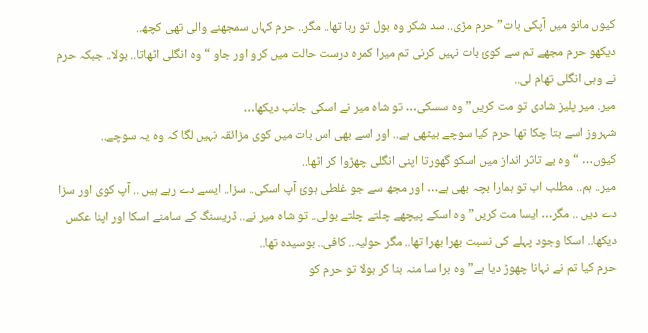کیوں مانو میں آپکی بات” حرم مڑی.. سد شکر وہ بول تو رہا تھا.. مگر.. حرم کہاں سمجھنے والی تھی کچھ..
دیکھو حرم مجھے تم سے کوئ بات نہیں کرنی تم میرا کمرہ درست حالت میں کرو اور جاو “وہ انگلی اٹھاتا.. بولا.. جبکہ حرم نے وہی انگلی تھام لی..
میر. میر پلیز شادی تو مت کریں”وہ سسکی… تو شاہ میر نے اسکی جانب دیکھا…
شہروز اسے بتا چکا تھا حرم کیا سوچے بیٹھی ہے.. اور اسے بھی اس بات میں کوی مزائقہ نہیں لگا کہ وہ یہ سوچے..
کیوں… “وہ بے تاثر انداز میں اسکو گھورتا اپنی انگلی چھڑوا کر اٹھا..
میر.. ہم.. مطلب اب تو ہمارا بچہ بھی ہے… اور مجھ سے جو غلطی ہوئ آپ اسکی.. سزا.. ایسے دے رہے ہیں .. آپ کوی اور سزا دے دیں .. مگر… ایسا مت کریں” وہ اسکے پیچھے چلتے چلتے بولی.. تو شاہ میر نے.. ڈریسنگ کے سامنے اسکا اور اپنا عکس دیکھا.. اسکا وجود پہلے کی نسبت بھرا بھرا تھا.. مگر حولیہ.. کافی.. بوسیدہ تھا..
حرم کیا تم نے نہانا چھوڑ دیا ہے” وہ برا سا منہ بنا کر بولا تو حرم کو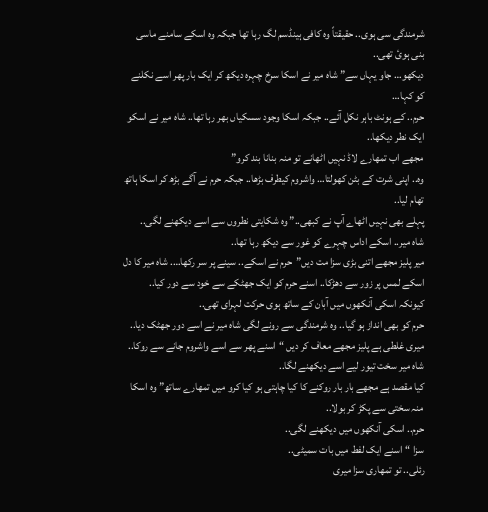شرمندگی سی ہوی.. حقیقتاً وہ کافی ہینڈسم لگ رہا تھا جبکہ وہ اسکے سامنے ماسی بنی ہوئ تھی..
دیکھو… جاو یہاں سے” شاہ میر نے اسکا سرخ چہرہ دیکھ کر ایک بار پھر اسے نکلنے کو کہا…
حرم.. کے ہونٹ باہر نکل آئے.. جبکہ اسکا وجود سسکیاں بھر رہا تھا.. شاہ میر نے اسکو ایک نطر دیکھا..
مجھے اب تمھارے لاڈ نہیں اٹھانے تو منہ بنانا بند کرو”
وہ.. اپنی شرت کے بٹن کھولتا… واشروم کیطرف بڑھا.. جبکہ حرم نے آگے بڑھ کر اسکا ہاتھ تھام لیا..
پہلے بھی نہیں اٹھاے آپ نے کبھی..” وہ شکایتی نطروں سے اسے دیکھنے لگی..
شاہ میر.. اسکے اداس چہرے کو غور سے دیکھ رہا تھا..
میر پلیز مجھے اتنی بڑی سزا مت دیں”حرم نے اسکے.. سینے پر سر رکھا…. شاہ میر کا دل اسکے لمس پر زور سے دھڑکا.. اسنے حرم کو ایک جھٹکے سے خود سے دور کیا.. کیونکہ اسکی آنکھوں میں آبان کے ساتھ ہوی حرکت لہرای تھی..
حرم کو بھی انداز ہو گیا.. وہ شرمندگی سے رونے لگی شاہ میر نے اسے دور جھٹک دیا..
میری غلطی ہے پلیز مجھے معاف کر دیں “اسنے پھر سے اسے واشروم جانے سے روکا..
شاہ میر سخت تیور لیے اسے دیکھنے لگا..
کیا مقصد ہے مجھے بار بار روکنے کا کیا چاہتی ہو کیا کرو میں تمھارے ساتھ” وہ اسکا منہ سختی سے پکڑ کر بولا..
حرم.. اسکی آنکھوں میں دیکھنے لگی..
سزا “اسنے ایک لفط میں بات سمیٹی..
رئلی.. تو تمھاری سزا میری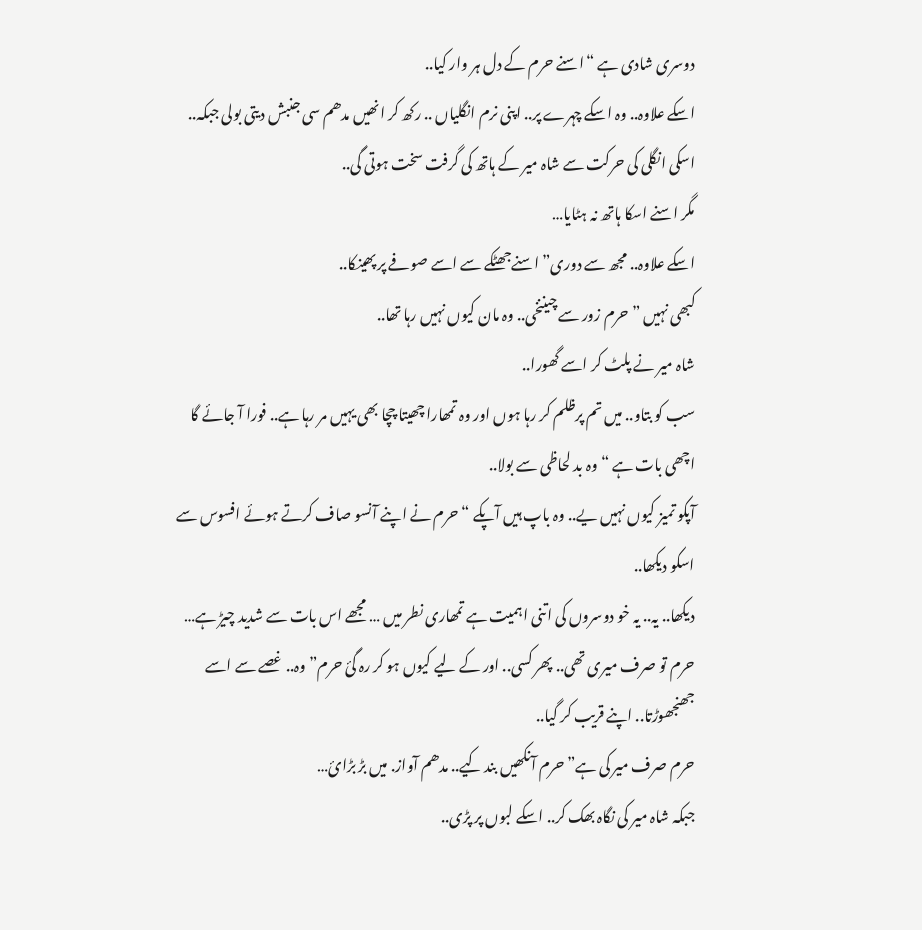دوسری شادی ہے “اسنے حرم کے دل ہر وار کیا..
اسکے علاوہ.. وہ اسکے چہرے پر.. اپنی نرم انگلیاں .. رکھ کر انھیں مدھم سی جنبش دیتی بولی جبکہ.. اسکی انگلی کی حرکت سے شاہ میر کے ہاتھ کی گرفت سخت ہوتی گی..
مگر اسنے اسکا ہاتھ نہ ہٹایا…
اسکے علاوہ.. مجھ سے دوری” اسنےجھٹکے سے اسے صوفے پر پھینکا..
کبھی نہیں ” حرم زور سے چیننخی.. وہ مان کیوں نہیں رہا تھا..
شاہ میر نے پلٹ کر اسے گھورا..
سب کو بتاو.. میں تم پرظلم کر رہا ہوں اور وہ تمھارا چھیتا چچا بھی یہیں مر رہا ہے.. فورا آ جائے گا اچھی بات ہے “وہ بد لحاظی سے بولا..
آپکو تمیز کیوں نہیں یے.. وہ باپ ہیں آپکے “حرم نے اپنے آنسو صاف کرتے ہوئے افسوس سے اسکو دیکھا..
دیکھا.. یہ.. یہ خو دوسروں کی اتنی اہمیت ہے تمھاری نطر میں … مجھے اس بات سے شدید چیڑ ہے…
حرم تو صرف میری تھی.. پھر کسی.. اور کے لیے کیوں ہو کر رہ گئ حرم” وہ.. غصے سے اسے جھنجھوڑتا.. اپنے قریب کر گیا..
حرم صرف میر کی ہے” حرم آنکھیں بند کیے.. مدھم آواز. میں بڑ بڑائ…
جبکہ شاہ میر کی نگاہ بھک کر.. اسکے لبوں پر پڑی..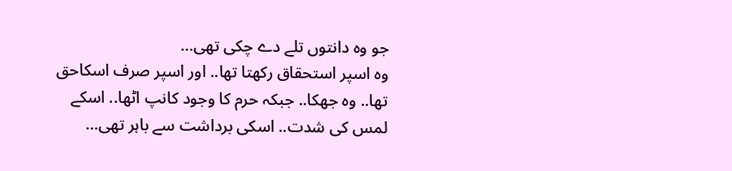جو وہ دانتوں تلے دے چکی تھی…
وہ اسپر استحقاق رکھتا تھا.. اور اسپر صرف اسکاحق تھا.. وہ جھکا.. جبکہ حرم کا وجود کانپ اٹھا.. اسکے لمس کی شدت.. اسکی برداشت سے باہر تھی…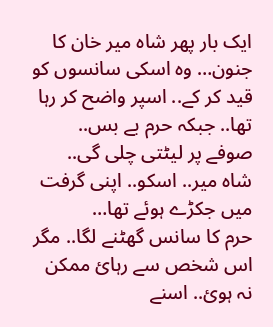ایک بار پھر شاہ میر خان کا جنون… وہ اسکی سانسوں کو قید کر کے.. اسپر واضح کر رہا تھا.. جبکہ حرم بے بس.. صوفے پر لیٹتی چلی گی..
شاہ میر.. اسکو.. اپنی گرفت میں جکڑے ہوئے تھا…
حرم کا سانس گھٹنے لگا.. مگر اس شخص سے رہائ ممکن نہ ہوئ.. اسنے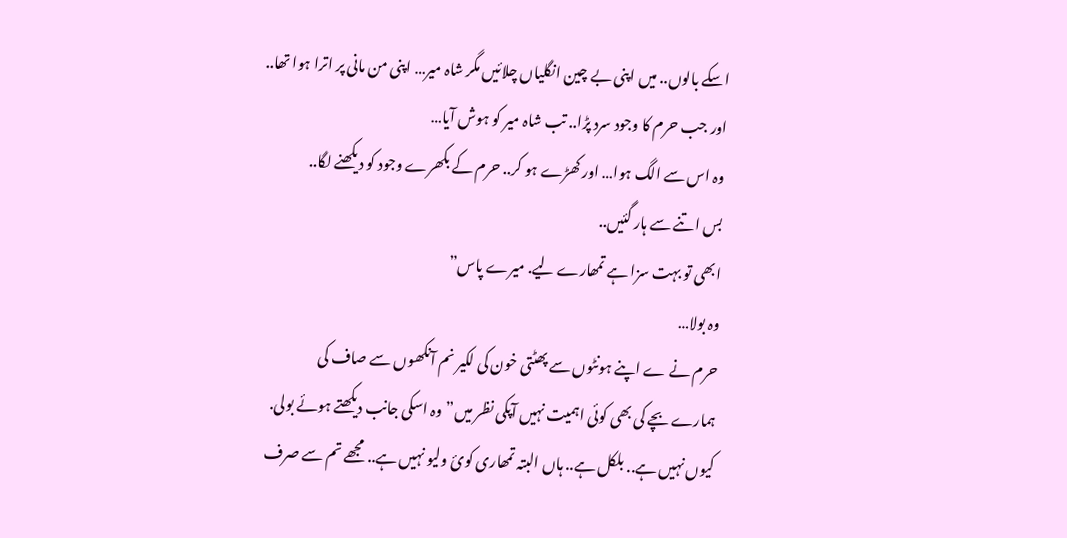اسکے بالوں.. میں اپنی بے چین انگلیاں چلائیں مگر شاہ میر… اپنی من مانی پر اترا ہوا تھا..
اور جب حرم کا وجود سرد پڑا.. تب شاہ میر کو ہوش آیا…
وہ اس سے الگ ہوا… اور کھڑے ہو کر.. حرم کے بکھرے وجود کو دیکھنے لگا..
بس اتنے سے ہار گئیں..
ابھی تو بہت سزا ہے تمھارے لیے. میرے پاس”
وہ بولا…
حرم نے ے اپنے ہونٹوں سے پھٹتی خون کی لکیر نم آنکھوں سے صاف کی
ہمارے بچے کی بھی کوئی اہمیت نہیں آپکی نظر میں” وہ اسکی جانب دیکھتے ہوئے بولی.
کیوں نہیں ہے.. بلکل ہے.. ہاں البتہ تمھاری کوئ ولیو نہیں ہے.. مجھے تم سے صرف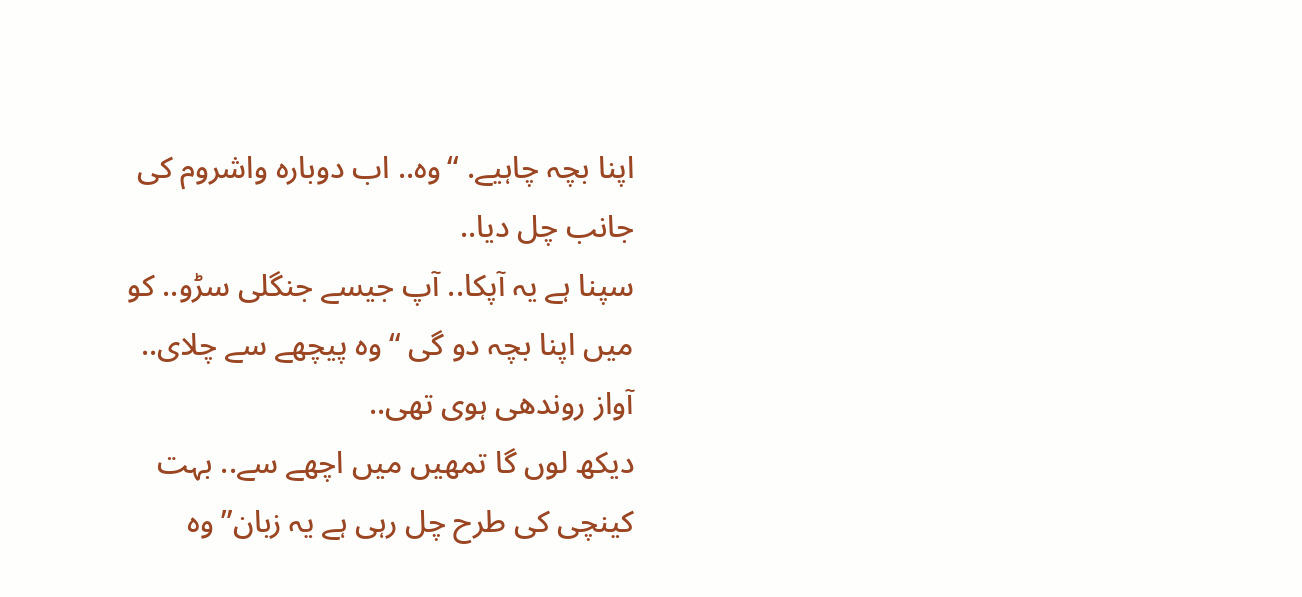اپنا بچہ چاہیے. “وہ.. اب دوبارہ واشروم کی جانب چل دیا..
سپنا ہے یہ آپکا.. آپ جیسے جنگلی سڑو.. کو میں اپنا بچہ دو گی “وہ پیچھے سے چلای.. آواز روندھی ہوی تھی..
دیکھ لوں گا تمھیں میں اچھے سے.. بہت کینچی کی طرح چل رہی ہے یہ زبان”وہ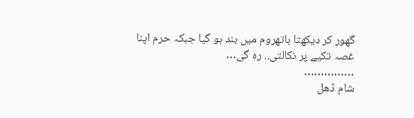گھور کر دیکھتا باتھروم میں بند ہو گیا جبکہ حرم اپنا غصہ تکیے پر نکالتی.. رہ گی…
……………
شام ڈھل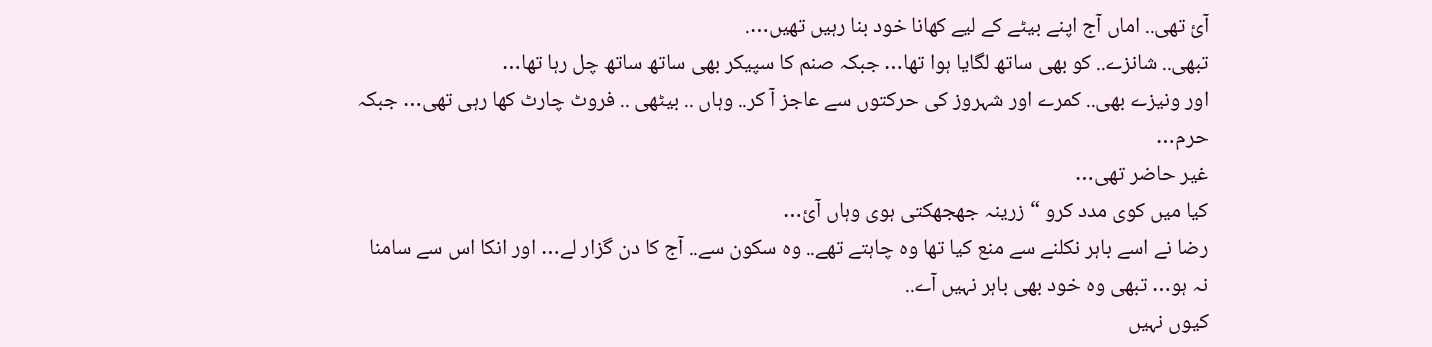آئ تھی.. اماں آج اپنے بیٹے کے لیے کھانا خود بنا رہیں تھیں….
تبھی.. شانزے.. کو بھی ساتھ لگایا ہوا تھا… جبکہ صنم کا سپیکر بھی ساتھ ساتھ چل رہا تھا…
اور ونیزے بھی.. کمرے اور شہروز کی حرکتوں سے عاجز آ کر.. وہاں .. بیٹھی .. فروٹ چارٹ کھا رہی تھی… جبکہ حرم…
غیر حاضر تھی…
کیا میں کوی مدد کرو “زرینہ جھجھکتی ہوی وہاں آئ…
رضا نے اسے باہر نکلنے سے منع کیا تھا وہ چاہتے تھے.. وہ سکون سے.. آج کا دن گزار لے… اور انکا اس سے سامنا نہ ہو… تبھی وہ خود بھی باہر نہیں آے..
کیوں نہیں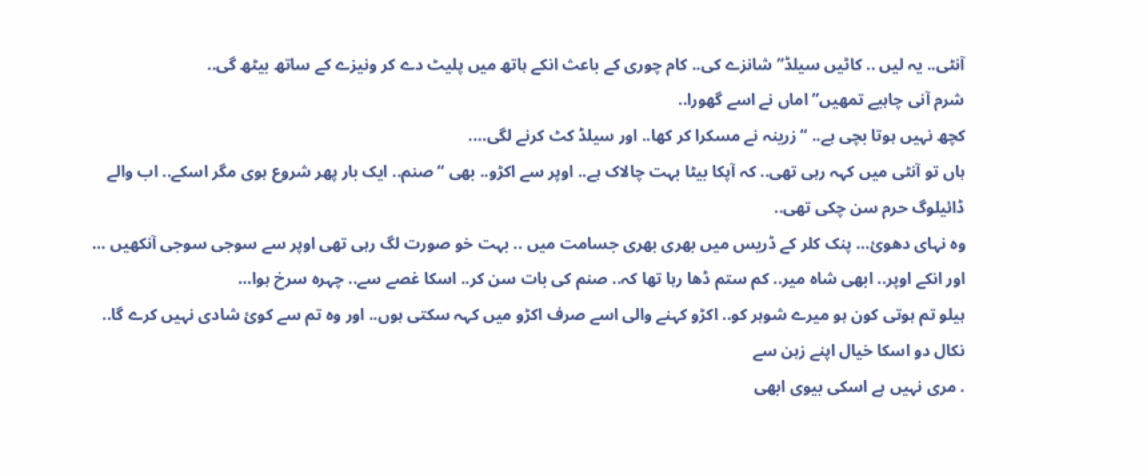آنٹی.. یہ لیں .. کاٹیں سیلڈ” شانزے کی.. کام چوری کے باعث انکے ہاتھ میں پلیٹ دے کر ونیزے کے ساتھ بیٹھ گی..
شرم آنی چاہیے تمھیں” اماں نے اسے گھورا..
کچھ نہیں ہوتا بچی ہے.. “زرینہ نے مسکرا کر کھا.. اور سیلڈ کٹ کرنے لگی….
ہاں تو آنٹی میں کہہ رہی تھی.. کہ آپکا بیٹا بہت چالاک ہے.. اوپر سے اکڑو.. بھی “صنم.. ایک بار پھر شروع ہوی مگر اسکے.. اب والے ڈائیلوگ حرم سن چکی تھی..
وہ نہای دھوئ… پنک کلر کے ڈریس میں بھری بھری جسامت میں .. بہت خو صورت لگ رہی تھی اوپر سے سوجی سوجی آنکھیں …
اور انکے اوپر.. ابھی شاہ میر.. کم ستم ڈھا رہا تھا کہ.. صنم کی بات سن کر.. اسکا غصے سے.. چہرہ سرخ ہوا…
ہیلو تم ہوتی کون ہو میرے شوہر کو.. اکڑو کہنے والی اسے صرف اکڑو میں کہہ سکتی ہوں.. اور وہ تم سے کوئ شادی نہیں کرے گا.. نکال دو اسکا خیال اپنے زہن سے
. مری نہیں ہے اسکی بیوی ابھی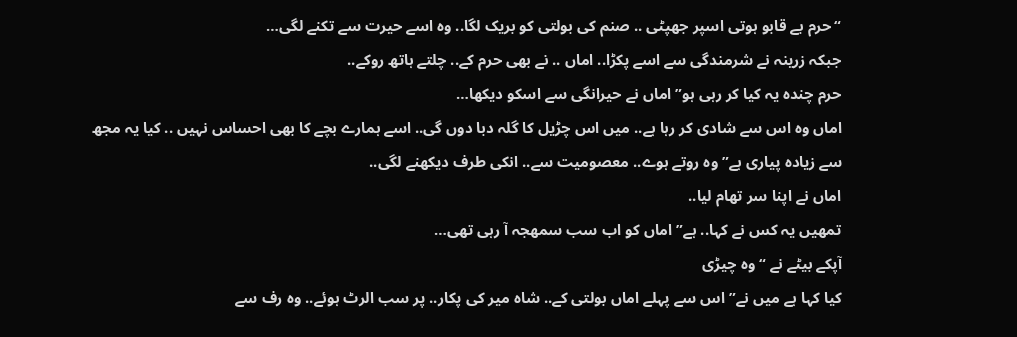“حرم بے قابو ہوتی اسپر جھپٹی .. صنم کی بولتی کو بریک لگا.. وہ اسے حیرت سے تکنے لگی…
جبکہ زرینہ نے شرمندگی سے اسے پکڑا.. اماں .. نے بھی حرم کے.. چلتے ہاتھ روکے..
حرم چندہ یہ کیا کر رہی ہو” اماں نے حیرانگی سے اسکو دیکھا…
اماں وہ اس سے شادی کر رہا ہے.. میں اس چڑیل کا گلہ دبا دوں گی.. اسے ہمارے بچے کا بھی احساس نہیں .. کیا یہ مجھ سے زیادہ پیاری ہے” وہ روتے ہوے.. معصومیت سے.. انکی طرف دیکھنے لگی..
اماں نے اپنا سر تھام لیا..
تمھیں یہ کس نے کہا.. ہے” اماں کو اب سب سمھجہ آ رہی تھی…
آپکے بیٹے نے “وہ چیڑی
کیا کہا ہے میں نے” اس سے پہلے اماں بولتی کے.. شاہ میر کی پکار.. پر سب الرٹ ہوئے.. وہ رف سے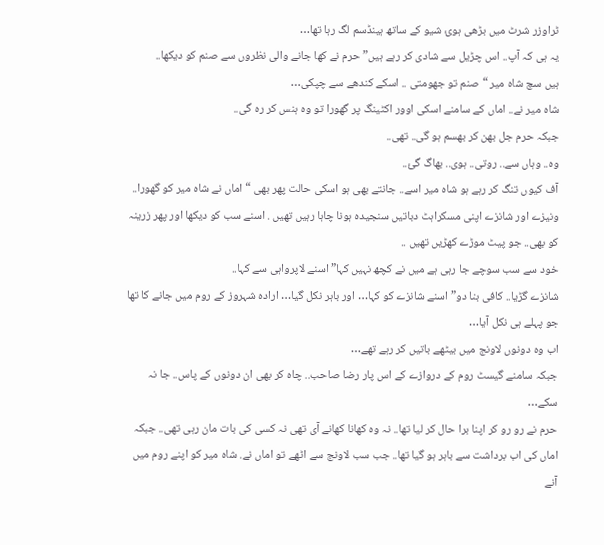ٹراوزر شرٹ میں بڑھی ہوئ شیو کے ساتھ ہینڈسم لگ رہا تھا…
یہ ہی کہ آپ.. اس چڑیل سے شادی کر رہے ہیں” حرم نے کھا جانے والی نظروں سے صنم کو دیکھا..
ہیں سچ شاہ میر “صنم تو جھومتی .. اسکے کندھے سے چپکی…
شاہ میر نے.. اماں کے سامنے اسکی اوور اکٹینگ پر گھورا تو وہ ہنس کر رہ گی..
جبکہ حرم جل بھن کر بھسم ہو گی.. تھی..
وہ.. وہاں سے.. روتی.. ہوی.. بھاگ گئ..
آف کیوں تنگ کر رہے ہو شاہ میر اسے.. جانتے بھی ہو اسکی حالت پھر بھی “اماں نے شاہ میر کو گھورا.. ونیزے اور شانزے اپنی مسکراہٹ دباتیں سنجیدہ ہونا چاہا رہیں تھیں . اسنے سب کو دیکھا اور پھر زرینہ کو بھی.. جو پیٹ موڑے کھڑیں تھیں ..
خود سے سب سوچے جا رہی ہے میں نے کچھ نہیں کہا” اسنے لاپرواہی سے کہا..
شانزے گڑیا.. کافی بنا دو”اسنے شانزے کو کہا… اور باہر نکل گیا… ارادہ شہروز کے روم میں جانے کا تھا جو پہلے ہی نکل آیا…
اب وہ دونوں لاونج میں بیٹھے باتیں کر رہے تھے…
جبکہ سامنے گیسٹ روم کے دروازے کے اس پار رضا صاحب.. چاہ کر بھی ان دونوں کے پاس.. جا نہ سکے…
حرم نے رو رو کر اپنا برا حال کر لیا تھا.. نہ وہ کھانا کھانے آی تھی نہ کسی کی بات مان رہی تھی.. جبکہ اماں کی اب برداشت سے باہر ہو گیا تھا.. جب سب لاونج سے اٹھے تو اماں نے. شاہ میر کو اپنے روم میں آنے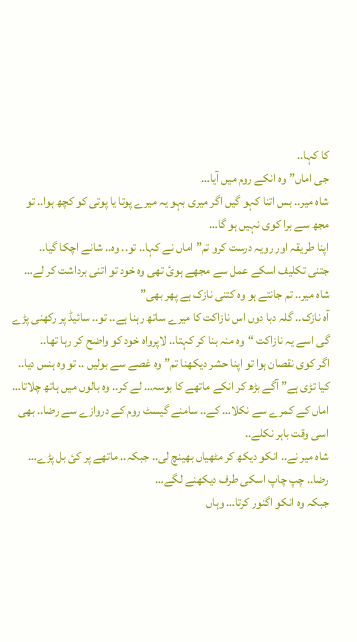کا کہا..
جی اماں”وہ انکے روم میں آیا…
شاہ میر.. بس اتنا کہو گیں اگر میری بہو یہ میرے پوتا یا پوتی کو کچھ ہوا.. تو مجھ سے برا کوی نہیں ہو گا…
اپنا طریقہ اور رویہ درست کرو تم” اماں نے کہا.. تو.. وہ.. شانے اچکا گیا..
جتنی تکلیف اسکے عمل سے مجھے ہوئ تھی وہ خود تو اتنی برداشت کر لے…
شاہ میر.. تم جانتے ہو وہ کتنی نازک ہے پھر بھی”
آہ نازک.. گلہ دبا دوں اس نازاکت کا میرے ساتھ رہنا ہے.. تو.. سائیڈ پر رکھنی پڑے گی اسے یہ نازاکت “وہ منہ بنا کر کہتا.. لاپرواہ خود کو واضح کر رہا تھا..
اگر کوی نقصان ہوا تو اپنا حشر دیکھنا تم”وہ غصے سے بولیں .. تو وہ ہنس دیا..
کیا تڑی ہے” آگے بڑھ کر انکے ماتھے کا بوسہ… لے کر.. وہ بالوں میں ہاتھ چلاتا… اماں کے کمرے سے نکلا… کے.. سامنے گیسٹ روم کے دروازے سے رضا.. بھی اسی وقت باہر نکلے..
شاہ میر نے.. انکو دیکھ کر مٹھیاں بھینچ لی.. جبکہ.. ماتھے پر کئ بل پڑے…
رضا.. چپ چاپ اسکی طرف دیکھنے لگے…
جبکہ وہ انکو اگنور کرتا… وہاں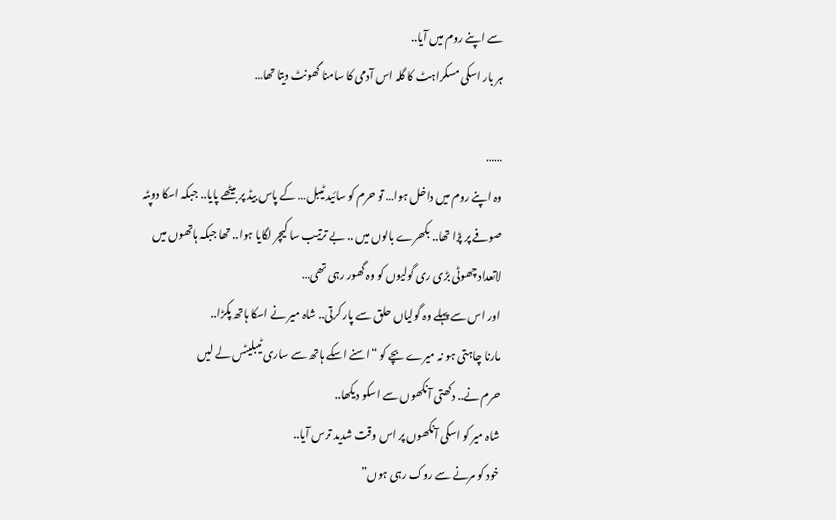سے اپنے روم میں آیا..
ہر بار اسکی مسکراہٹ کا گلہ اس آدمی کا سامنا گھونٹ دیتا تھا…

……
وہ اپنے روم میں داخل ہوا… تو حرم کو سائید ٹیبل… کے پاس بیڈ پر بیٹھے پایا.. جبکہ اسکا دوپٹہ صوفے پر پڑا تھا.. بکھرے بالوں میں .. بے ترتیب سا کیچر لگایا ہوا.. تھا جبکہ ہاتھوں میں لاتعداد چھوٹی بڑی ری گولیوں کو وہ گھور رہی تھی…
اور اس سے پہلے وہ گولیاں حلق سے پار کرتی.. شاہ میر نے اسکا ہاتھ پکڑا..
مارنا چاہتی ہو نہ میرے بچے کو “اسنے اسکے ہاتھ سے ساری ٹیبلیٹس لے لیں
حرم نے.. دکھتی آنکھوں سے اسکو دیکھا..
شاہ میر کو اسکی آنکھوں پر اس وقت شدید ترس آیا..
خود کو مرنے سے روک رہی ہوں”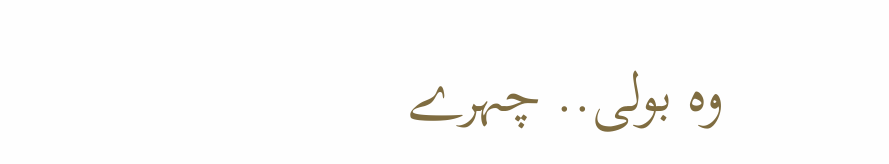وہ بولی.. چہرے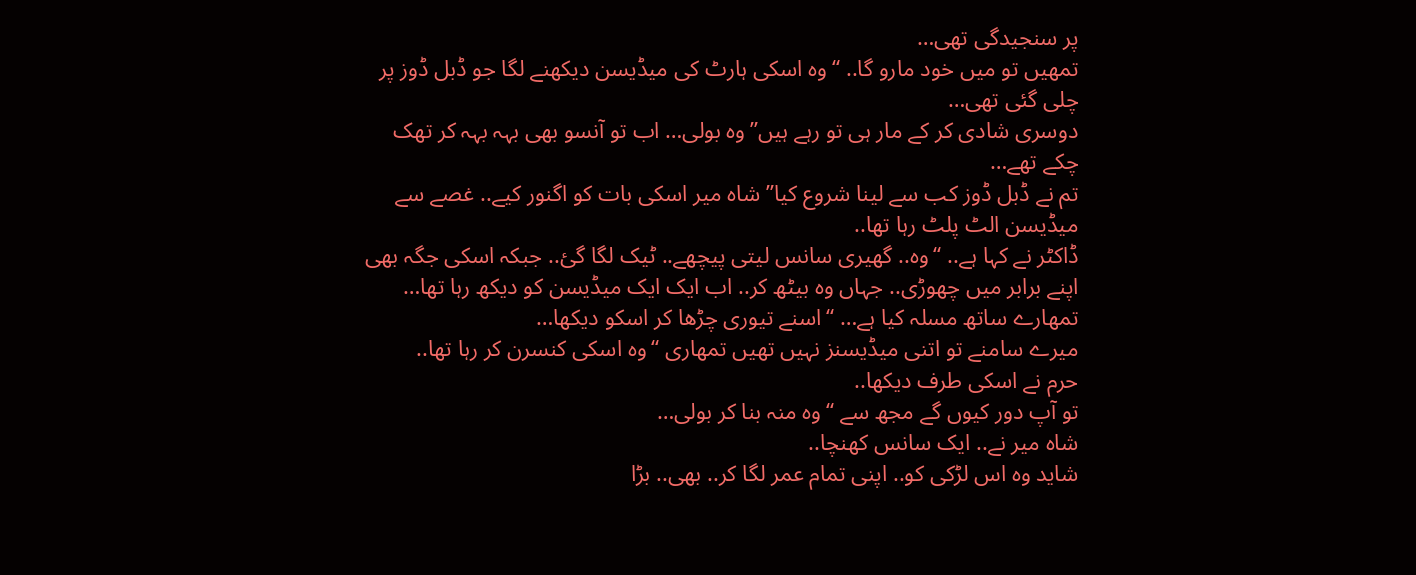پر سنجیدگی تھی…
تمھیں تو میں خود مارو گا.. “وہ اسکی ہارٹ کی میڈیسن دیکھنے لگا جو ڈبل ڈوز پر چلی گئی تھی…
دوسری شادی کر کے مار ہی تو رہے ہیں”وہ بولی… اب تو آنسو بھی بہہ بہہ کر تھک چکے تھے…
تم نے ڈبل ڈوز کب سے لینا شروع کیا” شاہ میر اسکی بات کو اگنور کیے.. غصے سے میڈیسن الٹ پلٹ رہا تھا..
ڈاکٹر نے کہا ہے.. “وہ.. گھیری سانس لیتی پیچھے.. ٹیک لگا گئ.. جبکہ اسکی جگہ بھی اپنے برابر میں چھوڑی.. جہاں وہ بیٹھ کر.. اب ایک ایک میڈیسن کو دیکھ رہا تھا…
تمھارے ساتھ مسلہ کیا ہے… “اسنے تیوری چڑھا کر اسکو دیکھا…
میرے سامنے تو اتنی میڈیسنز نہیں تھیں تمھاری “وہ اسکی کنسرن کر رہا تھا..
حرم نے اسکی طرف دیکھا..
تو آپ دور کیوں گے مجھ سے “وہ منہ بنا کر بولی…
شاہ میر نے.. ایک سانس کھنچا..
شاید وہ اس لڑکی کو.. اپنی تمام عمر لگا کر.. بھی.. بڑا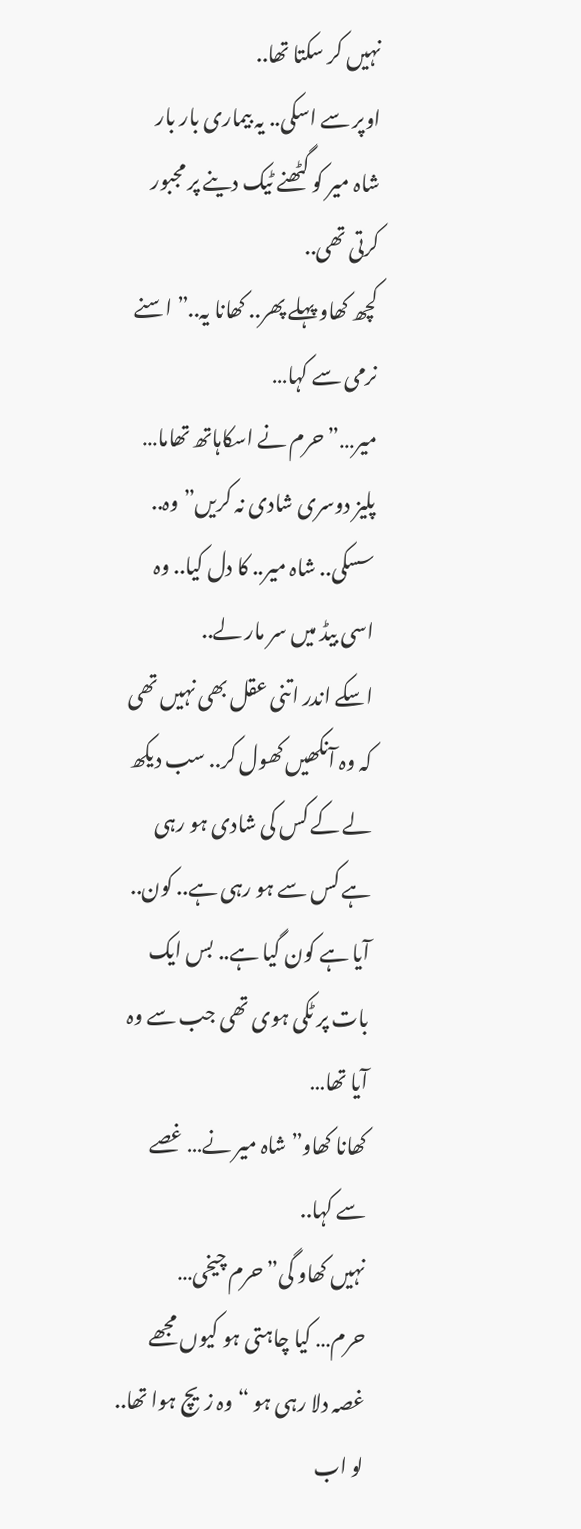نہیں کر سکتا تھا..
اوپر سے اسکی.. یہ بیماری بار بار شاہ میر کو گٹھنے ٹیک دینے پر مجبور کرتی تھی..
کچھ کھاو پہلے پھر.. کھانا یہ..” اسنے نرمی سے کہا…
میر…” حرم نے اسکاہاتھ تھاما…
پلیز دوسری شادی نہ کریں”وہ.. سسکی.. شاہ میر.. کا دل کیا.. وہ اسی بیڈ میں سر مار لے..
اسکے اندر اتنی عقل بھی نہیں تھی کہ وہ آنکھیں کھول کر.. سب دیکھ لے کے کس کی شادی ہو رہی ہے کس سے ہو رہی ہے.. کون.. آیا ہے کون گیا ہے.. بس ایک بات پر ٹکی ہوی تھی جب سے وہ آیا تھا…
کھانا کھاو” شاہ میر نے… غصے سے کہا..
نہیں کھاو گی” حرم چیخی…
حرم… کیا چاہتی ہو کیوں مجھے غصہ دلا رہی ہو “وہ زیچ ہوا تھا..
لو اب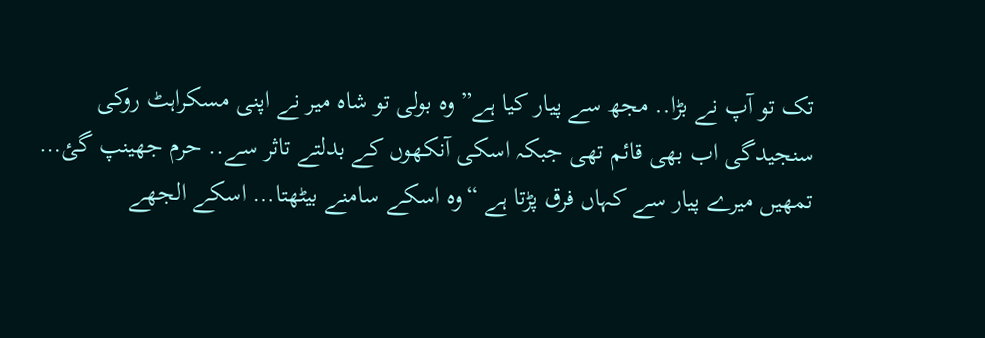تک تو آپ نے بڑا.. مجھ سے پیار کیا ہے” وہ بولی تو شاہ میر نے اپنی مسکراہٹ روکی سنجیدگی اب بھی قائم تھی جبکہ اسکی آنکھوں کے بدلتے تاثر سے.. حرم جھینپ گئ…
تمھیں میرے پیار سے کہاں فرق پڑتا ہے “وہ اسکے سامنے بیٹھتا… اسکے الجھے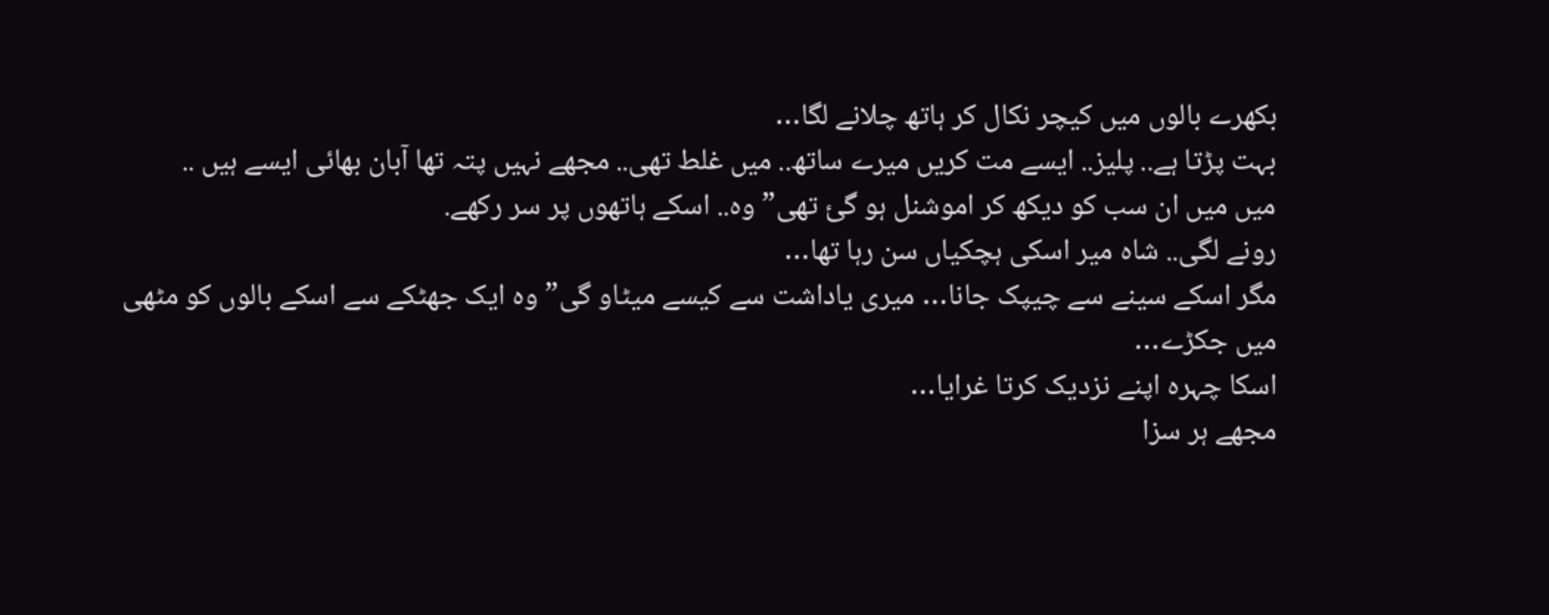بکھرے بالوں میں کیچر نکال کر ہاتھ چلانے لگا…
بہت پڑتا ہے.. پلیز.. ایسے مت کریں میرے ساتھ.. میں غلط تھی.. مجھے نہیں پتہ تھا آبان بھائی ایسے ہیں ..
میں میں ان سب کو دیکھ کر اموشنل ہو گئ تھی” وہ.. اسکے ہاتھوں پر سر رکھے.
رونے لگی.. شاہ میر اسکی ہچکیاں سن رہا تھا…
مگر اسکے سینے سے چیپک جانا… میری یاداشت سے کیسے میٹاو گی” وہ ایک جھٹکے سے اسکے بالوں کو مٹھی میں جکڑے…
اسکا چہرہ اپنے نزدیک کرتا غرایا…
مجھے ہر سزا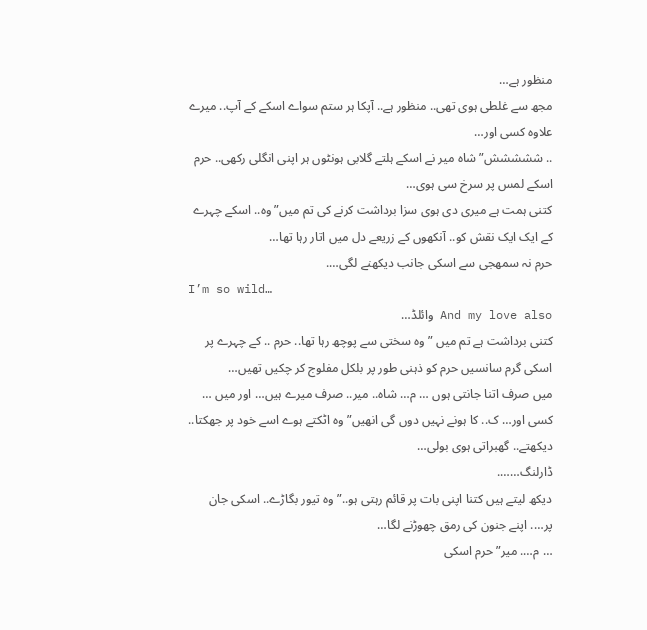منظور ہے…
مجھ سے غلطی ہوی تھی.. منظور ہے.. آپکا ہر ستم سواے اسکے کے آپ.. میرے علاوہ کسی اور…
.. ششششش” شاہ میر نے اسکے ہلتے گلابی ہونٹوں ہر اپنی انگلی رکھی.. حرم اسکے لمس پر سرخ سی ہوی…
کتنی ہمت ہے میری دی ہوی سزا برداشت کرنے کی تم میں” وہ.. اسکے چہرے کے ایک ایک نقش کو.. آنکھوں کے زریعے دل میں اتار رہا تھا…
حرم نہ سمھجی سے اسکی جانب دیکھنے لگی….
I’m so wild…
And my love also وائلڈ…
کتنی برداشت ہے تم میں ” وہ سختی سے پوچھ رہا تھا.. حرم .. کے چہرے پر اسکی گرم سانسیں حرم کو ذہنی طور پر بلکل مفلوج کر چکیں تھیں…
میں صرف اتنا جانتی ہوں … م… شاہ.. میر.. صرف میرے ہیں… اور میں … کسی اور… ک.. کا ہونے نہیں دوں گی انھیں” وہ اٹکتے ہوے اسے خود پر جھکتا.. دیکھتے.. گھبراتی ہوی بولی…
ڈارلنگ…….
دیکھ لیتے ہیں کتنا اپنی بات پر قائم رہتی ہو..” وہ تیور بگاڑے.. اسکی جان پر…. اپنے جنون کی رمق چھوڑنے لگا…
… م…. میر”حرم اسکی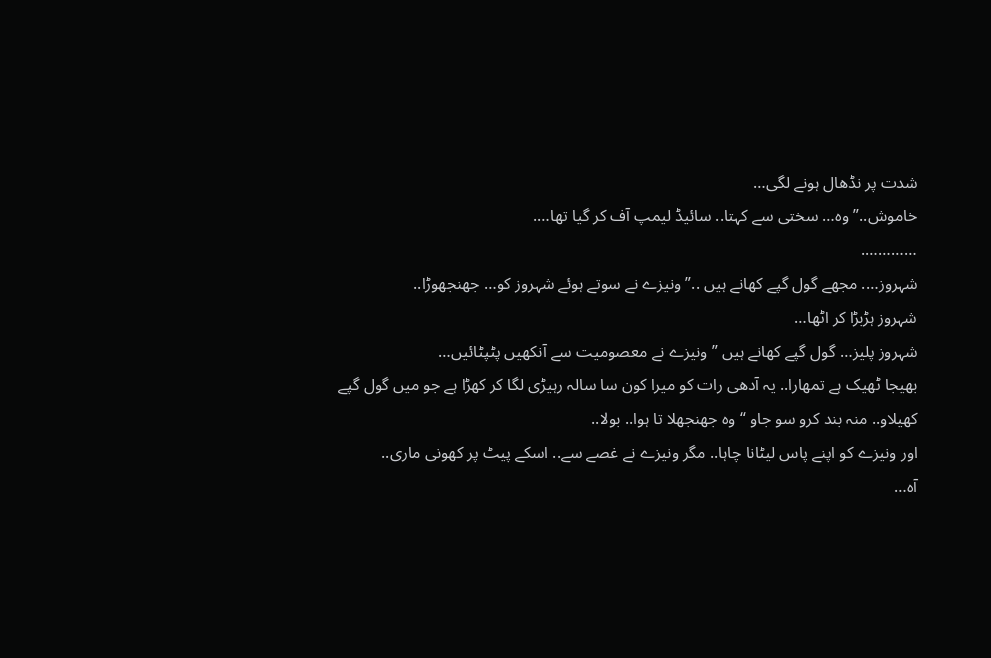شدت پر نڈھال ہونے لگی…
خاموش..” وہ… سختی سے کہتا.. سائیڈ لیمپ آف کر گیا تھا….
………….
شہروز…. مجھے گول گپے کھانے ہیں ..” ونیزے نے سوتے ہوئے شہروز کو… جھنجھوڑا..
شہروز ہڑبڑا کر اٹھا…
شہروز پلیز… گول گپے کھانے ہیں ” ونیزے نے معصومیت سے آنکھیں پٹپٹائیں…
بھیجا ٹھیک ہے تمھارا.. یہ آدھی رات کو میرا کون سا سالہ رہیڑی لگا کر کھڑا ہے جو میں گول گپے کھیلاو.. منہ بند کرو سو جاو “وہ جھنجھلا تا ہوا.. بولا..
اور ونیزے کو اپنے پاس لیٹانا چاہا.. مگر ونیزے نے غصے سے.. اسکے پیٹ پر کھونی ماری..
آہ…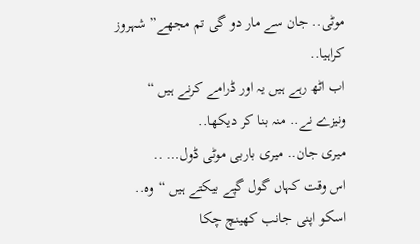موٹی.. جان سے مار دو گی تم مجھے” شہروز کراہیا..
اب اٹھ رہے ہیں یہ اور ڈرامے کرنے ہیں “
ونیزے نے.. منہ بنا کر دیکھا..
میری جان.. میری باربی موٹی ڈول… ..
اس وقت کہاں گول گپے بیکتے ہیں “وہ.. اسکو اپنی جانب کھینچ چکا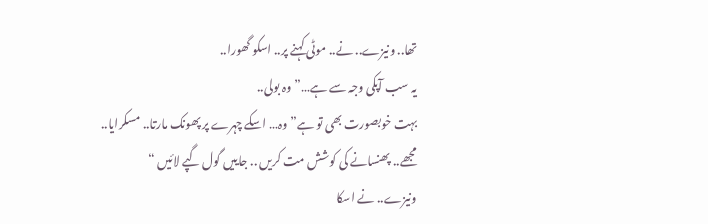تھا.. ونیزے.. نے.. موٹی کہنے پر.. اسکو گھورا..
یہ سب آپکی وجہ سے ہے…” وہ بولی..
بہت خوبصورت بھی تو ہے” وہ… اسکے چہرے پر پھونک مارتا.. مسکرایا..
مجھے.. پھنسانے کی کوشش مت کریں .. جاییں گول گپے لائیں “
ونیزے.. نے اسکا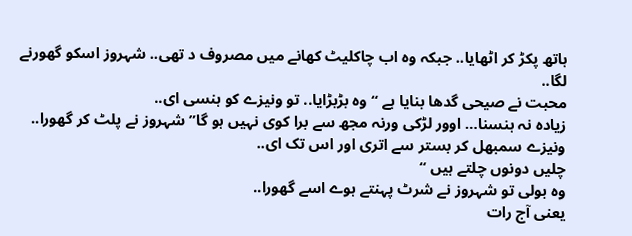ہاتھ پکڑ کر اٹھایا.. جبکہ وہ اب چاکلیٹ کھانے میں مصروف د تھی.. شہروز اسکو گھورنے لگا..
محبت نے صیحی گدھا بنایا ہے “وہ بڑبڑایا.. تو ونیزے کو ہنسی ای..
زیادہ نہ ہنسنا… اوور لڑکی ورنہ مجھ سے برا کوی نہیں ہو گا”شہروز نے پلٹ کر گھورا.. ونیزے سمبھل کر بستر سے اتری اور اس تک ای..
چلیں دونوں چلتے ہیں “
وہ بولی تو شہروز نے شرٹ پہنتے ہوے اسے گھورا..
یعنی آج رات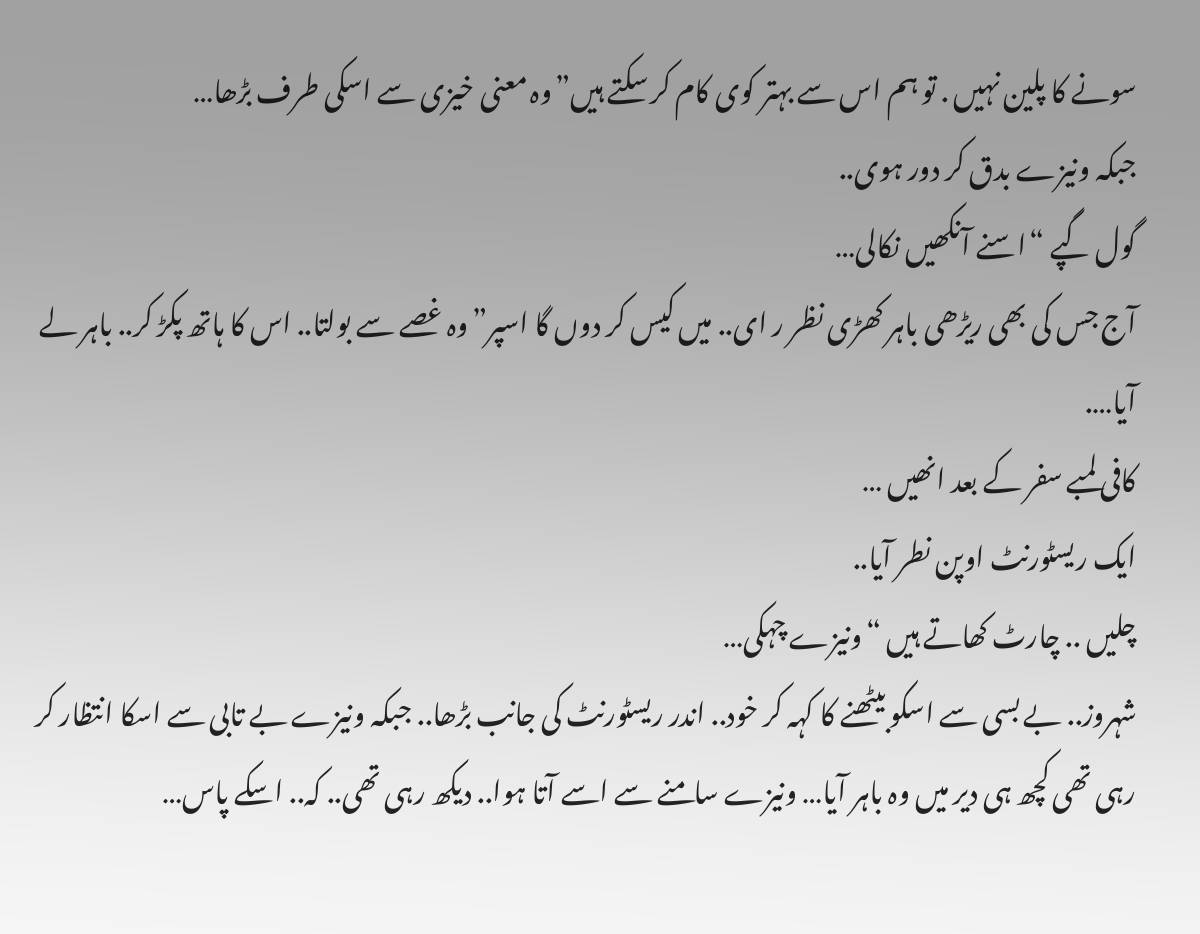سونے کا پلین نہیں . تو ہم اس سے بہتر کوی کام کر سکتے ہیں”وہ معنی خیزی سے اسکی طرف بڑھا…
جبکہ ونیزے بدق کر دور ہوی..
گول گپے “اسنے آنکھیں نکالی…
آج جس کی بھی ریڑھی باہر کھڑی نظر ر ای.. میں کیس کر دوں گا اسپر”وہ غصے سے بولتا.. اس کا ہاتھ پکڑ کر.. باہر لے آیا….
کافی لمبے سفر کے بعد انھیں …
ایک ریسٹورنٹ اوپن نطر آیا..
چلیں .. چارٹ کھاتے ہیں “ونیزے چہکی…
شہروز.. بے بسی سے اسکو بیٹھنے کا کہہ کر خود.. اندر ریسٹورنٹ کی جانب بڑھا.. جبکہ ونیزے بے تابی سے اسکا انتظار کر رہی تھی کچھ ہی دیر میں وہ باہر آیا… ونیزے سامنے سے اسے آتا ہوا.. دیکھ رہی تھی.. کہ.. اسکے پاس…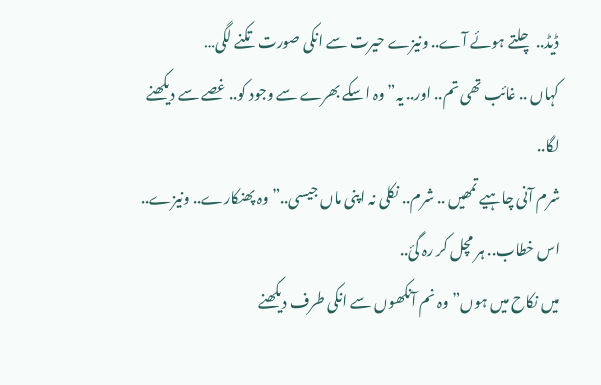ڈیڈ.. چلتے ہوئے آے.. ونیزے حیرت سے انکی صورت تکنے لگی…
کہاں .. غائب تھی تم.. اور.. یہ”وہ اسکے بھرے سے وجود کو.. غصے سے دیکھنے لگا..
شرم آنی چاہیے تمھیں .. شرم.. نکلی نہ اپنی ماں جیسی..” وہ پھنکارے.. ونیزے.. اس خطاب.. ہر مچل کر رہ گئ..
میں نکاح میں ہوں”وہ نم آنکھوں سے انکی طرف دیکھنے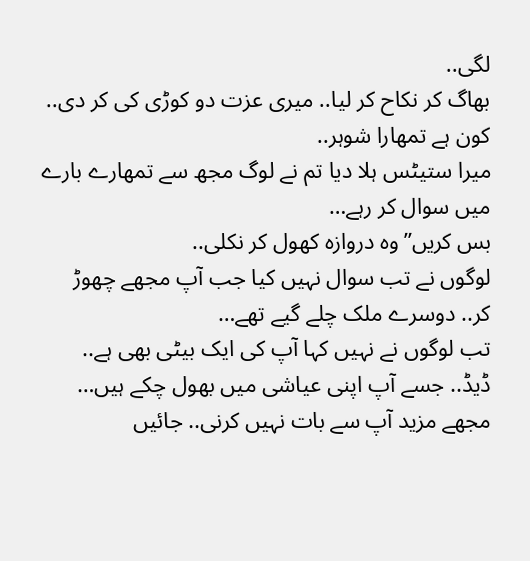لگی..
بھاگ کر نکاح کر لیا.. میری عزت دو کوڑی کی کر دی.. کون ہے تمھارا شوہر..
میرا ستیٹس ہلا دیا تم نے لوگ مجھ سے تمھارے بارے میں سوال کر رہے…
بس کریں”وہ دروازہ کھول کر نکلی..
لوگوں نے تب سوال نہیں کیا جب آپ مجھے چھوڑ کر.. دوسرے ملک چلے گیے تھے…
تب لوگوں نے نہیں کہا آپ کی ایک بیٹی بھی ہے.. ڈیڈ.. جسے آپ اپنی عیاشی میں بھول چکے ہیں…
مجھے مزید آپ سے بات نہیں کرنی.. جائیں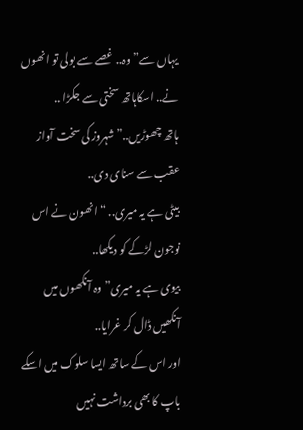یہاں سے” وہ.. غصے سے بولی تو انھوں نے.. اسکاہاتھ سختی سے جکڑا ..
ہاتھ چھوڑیں..” شہروز کی سخت آواز عقب سے سنای دی..
بیٹی ہے یہ میری.. “انھون نے اس نوجون لڑکے کو دیکھا..
بیوی ہے یہ میری” وہ آنکھوں میں آنکھیں ڈال کر غرایا..
اور اس کے ساتھ ایسا سلوک میں اسکے باپ کا بھی برداشت نہیں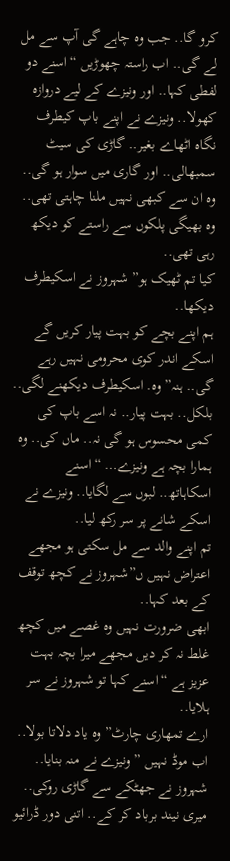کرو گا.. جب وہ چاہے گی آپ سے مل لے گی.. اب راستہ چھوڑیں “اسنے دو لفطی کہا.. اور ونیزے کے لیے دروازہ کھولا.. ونیزے نے اپنے باپ کیطرف نگاہ اٹھاے بغیر.. گاڑی کی سیٹ سمبھالی.. اور گاری میں سوار ہو گی..
وہ ان سے کبھی نہیں ملنا چاہتی تھی.. وہ بھیگی پلکوں سے راستے کو دیکھ رہی تھی..
کیا تم ٹھیک ہو” شہروز نے اسکیطرف دیکھا..
ہم اپنے بچے کو بہت پیار کریں گے اسکے اندر کوی محرومی نہیں رہے گی.. ہنہ” وہ. اسکیطرف دیکھنے لگی..
بلکل.. بہت پیار.. نہ اسے باپ کی کمی محسوس ہو گی نہ.. ماں کی.. وہ ہمارا بچہ ہے ونیزے… “اسنے اسکاہاتھ.. لبوں سے لگایا.. ونیزے نے اسکے شانے پر سر رکھ لیا..
تم اپنے والد سے مل سکتی ہو مجھے اعتراض نہیں ں”شہروز نے کچھ توقف کے بعد کہا..
ابھی ضرورت نہیں وہ غصے میں کچھ غلط نہ کر دیں مجھے میرا بچہ بہت عزیز ہے “اسنے کہا تو شہروز نے سر ہلایا..
ارے تمھاری چارٹ”وہ یاد دلاتا بولا..
اب موڈ نہیں ” ونیزے نے منہ بنایا.. شہروز نے جھٹکے سے گاڑی روکی..
میری نیند برباد کر کے.. اتنی دور ڈرائیو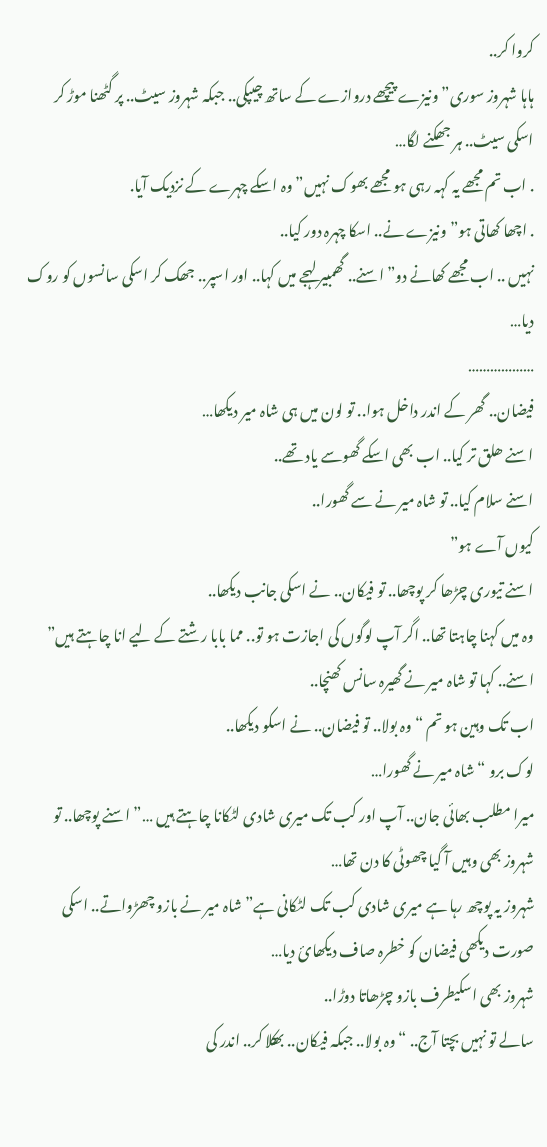کروا کر..
ہاہا شہروز سوری” ونیزے پیچھے دروازے کے ساتھ چیپکی.. جبکہ شہروز سیٹ.. پر گٹھنا موڑ کر اسکی سیٹ.. ہر جھکنے لگا…
. اب تم مجھے یہ کہہ رہی ہو مجھے بھوک نہیں”وہ اسکے چہرے کے نزدیک آیا.
. اچھا کھاتی ہو”ونیزے نے.. اسکا چہرہ دور کیا..
نہیں .. اب مجھے کھانے دو” اسنے.. گھمبیر لہجے میں کہا.. اور اسپر.. جھک کر اسکی سانسوں کو روک دیا…
………………
فیضان.. گھر کے اندر داخل ہوا.. تو لون میں ہی شاہ میر دیکھا…
اسنے ھلق تر کیا.. اب بھی اسکے گھوسے یاد تھے..
اسنے سلام کیا.. تو شاہ میر نے سے گھورا..
کیوں آے ہو”
اسنے تیوری چڑھا کر پوچھا.. تو فیکان.. نے اسکی جانب دیکھا..
وہ میں کہنا چاہتا تھا.. اگر آپ لوگوں کی اجازت ہو تو.. مما بابا رشتے کے لیے انا چاہتے ہیں” اسنے.. کہا تو شاہ میر نے گھیرہ سانس کھنچا..
اب تک وہین ہو تم “وہ بولا.. تو فیضان.. نے اسکو دیکھا..
لوک برو “شاہ میر نے گھورا…
میرا مطلب بھائی جان.. آپ اور کب تک میری شادی لٹکانا چاہتے ہیں …” اسنے پوچھا.. تو شہروز بھی وہیں آ گیا چھوٹی کا دن تھا…
شہروز یہ پوچھ رہا ہے میری شادی کب تک لٹکانی ہے” شاہ میر نے بازو چھڑواتے.. اسکی صورت دیکھی فیضان کو خطرہ صاف دیکھائ دیا…
شہروز بھی اسکیطرف بازو چڑھاتا دوڑا..
سالے تو نہیں بچتا آج.. “وہ بولا.. جبکہ فیکان.. بھکلا کر.. اندر کی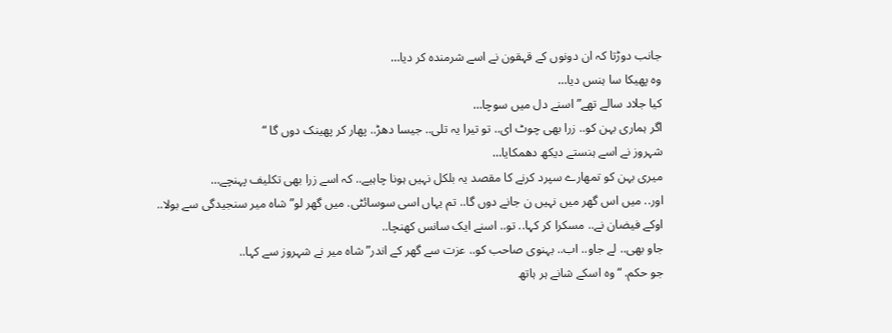جانب دوڑتا کہ ان دونوں کے قہقون نے اسے شرمندہ کر دیا…
وہ پھیکا سا ہنس دیا…
کیا جلاد سالے تھے” اسنے دل میں سوچا…
اگر ہماری بہن کو.. زرا بھی چوٹ ای.. تو تیرا یہ تلی.. جیسا دھڑ.. پھار کر پھینک دوں گا “
شہروز نے اسے ہنستے دیکھ دھمکایا…
میری بہن کو تمھارے سپرد کرنے کا مقصد یہ بلکل نہیں ہونا چاہیے.. کہ اسے زرا بھی تکلیف پہنچے…
اور.. میں اس گھر میں نہیں ن جانے دوں گا.. تم یہاں اسی سوسائٹی. میں گھر لو” شاہ میر سنجیدگی سے بولا..
اوکے فیضان نے.. مسکرا کر کہا.. تو.. اسنے ایک سانس کھنچا..
جاو بھی.. لے جاو.. اب.. بہنوی صاحب کو.. عزت سے گھر کے اندر” شاہ میر نے شہروز سے کہا..
جو حکم. “وہ اسکے شانے ہر ہاتھ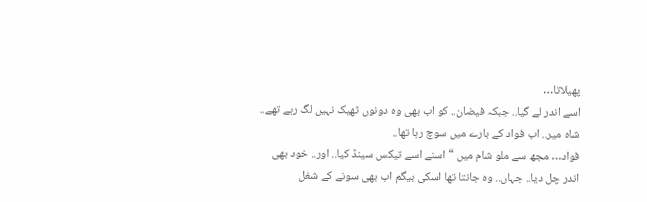پھیلاتا…
اسے اندر لے گیا.. جبکہ فیضان.. کو اب بھی وہ دونوں ٹھیک نہیں لگ رہے تھے..
شاہ میر.. اب فواد کے بارے میں سوچ رہا تھا..
فواد… مجھ سے ملو شام میں “اسنے اسے تیکس سینڈ کیا.. اور.. خود بھی اندر چل دیا.. جہاں.. وہ جانتا تھا اسکی بیگم اب بھی سونے کے شغل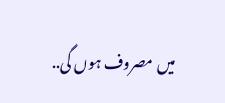میں مصروف ہوں گی..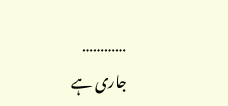…………
جاری ہے